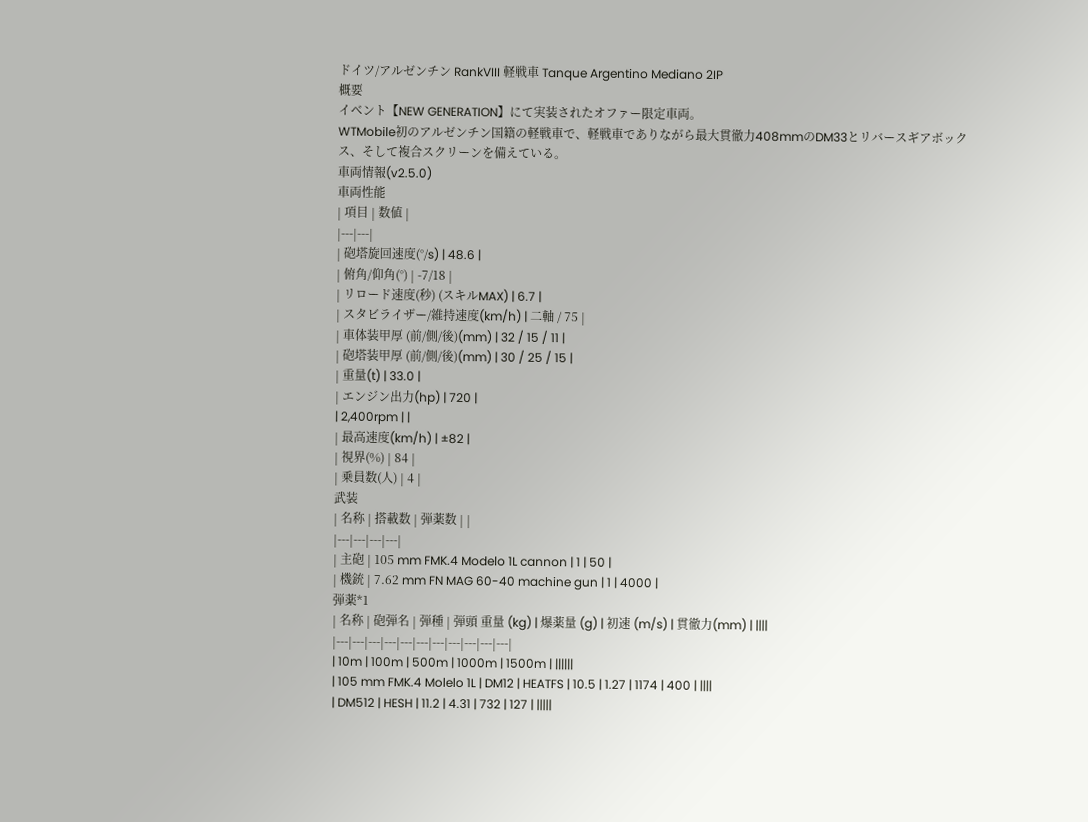ドイツ/アルゼンチン RankVIII 軽戦車 Tanque Argentino Mediano 2IP
概要
イベント【NEW GENERATION】にて実装されたオファー限定車両。
WTMobile初のアルゼンチン国籍の軽戦車で、軽戦車でありながら最大貫徹力408mmのDM33とリバースギアボックス、そして複合スクリーンを備えている。
車両情報(v2.5.0)
車両性能
| 項目 | 数値 |
|---|---|
| 砲塔旋回速度(°/s) | 48.6 |
| 俯角/仰角(°) | -7/18 |
| リロード速度(秒) (スキルMAX) | 6.7 |
| スタビライザー/維持速度(km/h) | 二軸 / 75 |
| 車体装甲厚 (前/側/後)(mm) | 32 / 15 / 11 |
| 砲塔装甲厚 (前/側/後)(mm) | 30 / 25 / 15 |
| 重量(t) | 33.0 |
| エンジン出力(hp) | 720 |
| 2,400rpm | |
| 最高速度(km/h) | ±82 |
| 視界(%) | 84 |
| 乗員数(人) | 4 |
武装
| 名称 | 搭載数 | 弾薬数 | |
|---|---|---|---|
| 主砲 | 105 mm FMK.4 Modelo 1L cannon | 1 | 50 |
| 機銃 | 7.62 mm FN MAG 60-40 machine gun | 1 | 4000 |
弾薬*1
| 名称 | 砲弾名 | 弾種 | 弾頭 重量 (kg) | 爆薬量 (g) | 初速 (m/s) | 貫徹力(mm) | ||||
|---|---|---|---|---|---|---|---|---|---|---|
| 10m | 100m | 500m | 1000m | 1500m | ||||||
| 105 mm FMK.4 Molelo 1L | DM12 | HEATFS | 10.5 | 1.27 | 1174 | 400 | ||||
| DM512 | HESH | 11.2 | 4.31 | 732 | 127 | |||||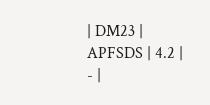| DM23 | APFSDS | 4.2 | - |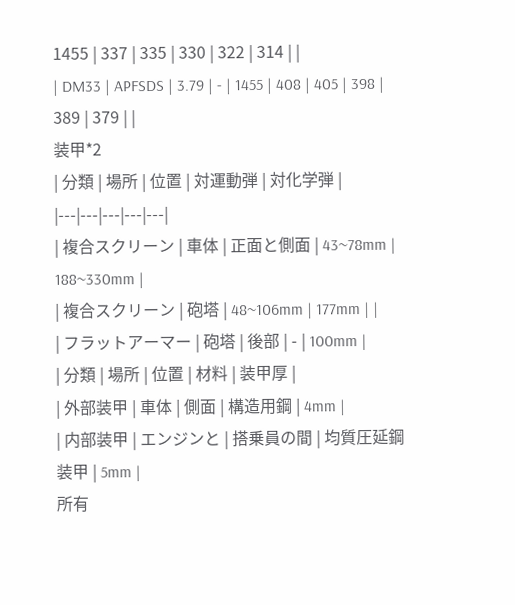1455 | 337 | 335 | 330 | 322 | 314 | |
| DM33 | APFSDS | 3.79 | - | 1455 | 408 | 405 | 398 | 389 | 379 | |
装甲*2
| 分類 | 場所 | 位置 | 対運動弾 | 対化学弾 |
|---|---|---|---|---|
| 複合スクリーン | 車体 | 正面と側面 | 43~78mm | 188~330mm |
| 複合スクリーン | 砲塔 | 48~106mm | 177mm | |
| フラットアーマー | 砲塔 | 後部 | - | 100mm |
| 分類 | 場所 | 位置 | 材料 | 装甲厚 |
| 外部装甲 | 車体 | 側面 | 構造用鋼 | 4mm |
| 内部装甲 | エンジンと | 搭乗員の間 | 均質圧延鋼装甲 | 5mm |
所有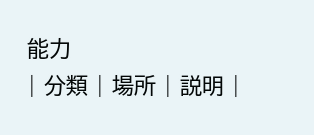能力
| 分類 | 場所 | 説明 |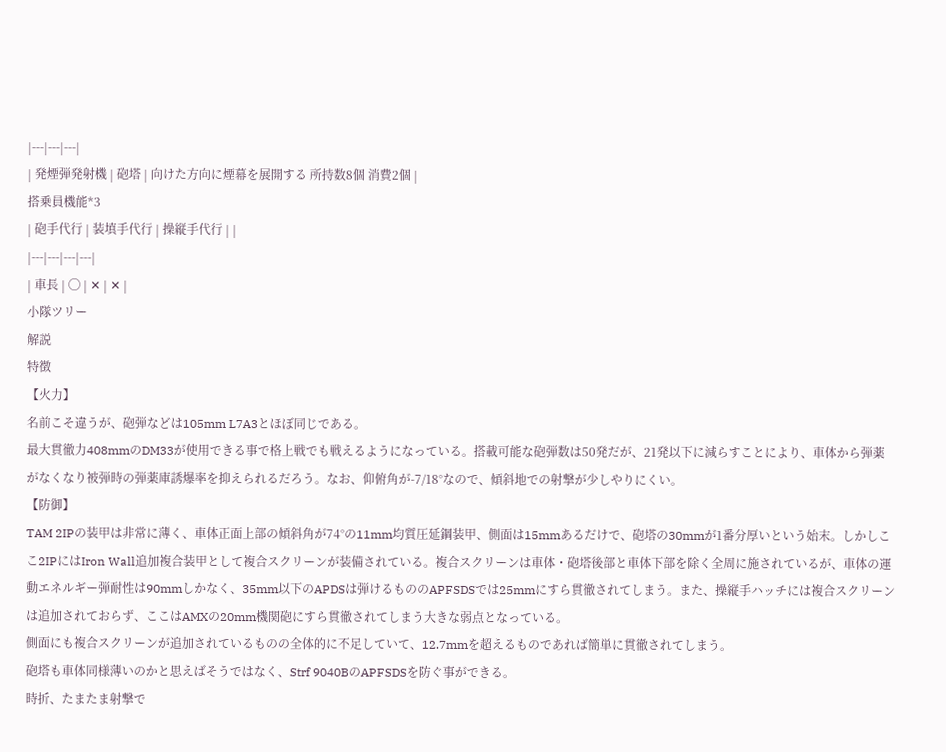|---|---|---|
| 発煙弾発射機 | 砲塔 | 向けた方向に煙幕を展開する 所持数8個 消費2個 |
搭乗員機能*3
| 砲手代行 | 装填手代行 | 操縦手代行 | |
|---|---|---|---|
| 車長 | ◯ | ✕ | ✕ |
小隊ツリー
解説
特徴
【火力】
名前こそ違うが、砲弾などは105mm L7A3とほぼ同じである。
最大貫徹力408mmのDM33が使用できる事で格上戦でも戦えるようになっている。搭載可能な砲弾数は50発だが、21発以下に減らすことにより、車体から弾薬がなくなり被弾時の弾薬庫誘爆率を抑えられるだろう。なお、仰俯角が-7/18°なので、傾斜地での射撃が少しやりにくい。
【防御】
TAM 2IPの装甲は非常に薄く、車体正面上部の傾斜角が74°の11mm均質圧延鋼装甲、側面は15mmあるだけで、砲塔の30mmが1番分厚いという始末。しかしここ2IPにはIron Wall追加複合装甲として複合スクリーンが装備されている。複合スクリーンは車体・砲塔後部と車体下部を除く全周に施されているが、車体の運動エネルギー弾耐性は90mmしかなく、35mm以下のAPDSは弾けるもののAPFSDSでは25mmにすら貫徹されてしまう。また、操縦手ハッチには複合スクリーンは追加されておらず、ここはAMXの20mm機関砲にすら貫徹されてしまう大きな弱点となっている。
側面にも複合スクリーンが追加されているものの全体的に不足していて、12.7mmを超えるものであれば簡単に貫徹されてしまう。
砲塔も車体同様薄いのかと思えばそうではなく、Strf 9040BのAPFSDSを防ぐ事ができる。
時折、たまたま射撃で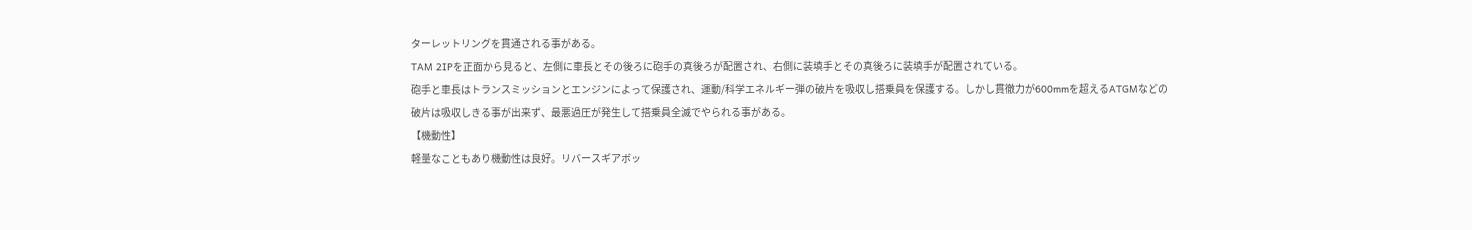ターレットリングを貫通される事がある。
TAM 2IPを正面から見ると、左側に車長とその後ろに砲手の真後ろが配置され、右側に装填手とその真後ろに装填手が配置されている。
砲手と車長はトランスミッションとエンジンによって保護され、運動/科学エネルギー弾の破片を吸収し搭乗員を保護する。しかし貫徹力が600mmを超えるATGMなどの破片は吸収しきる事が出来ず、最悪過圧が発生して搭乗員全滅でやられる事がある。
【機動性】
軽量なこともあり機動性は良好。リバースギアボッ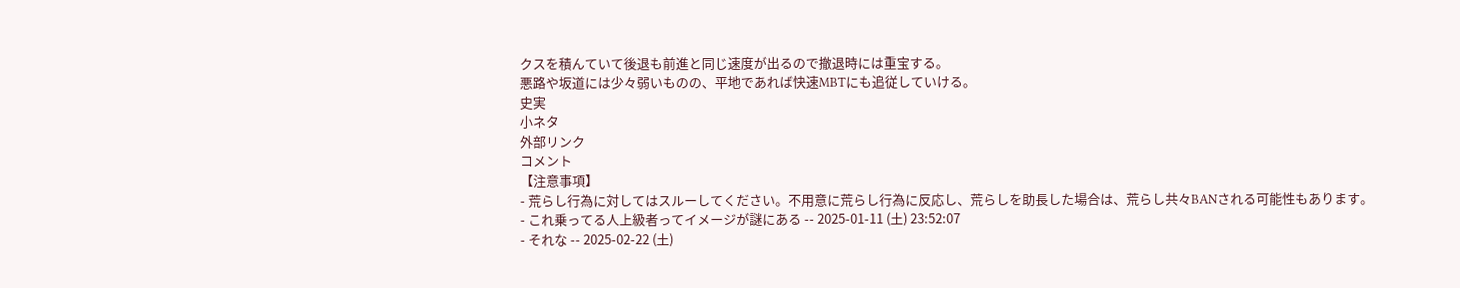クスを積んていて後退も前進と同じ速度が出るので撤退時には重宝する。
悪路や坂道には少々弱いものの、平地であれば快速MBTにも追従していける。
史実
小ネタ
外部リンク
コメント
【注意事項】
- 荒らし行為に対してはスルーしてください。不用意に荒らし行為に反応し、荒らしを助長した場合は、荒らし共々BANされる可能性もあります。
- これ乗ってる人上級者ってイメージが謎にある -- 2025-01-11 (土) 23:52:07
- それな -- 2025-02-22 (土)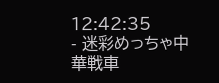12:42:35
- 迷彩めっちゃ中華戦車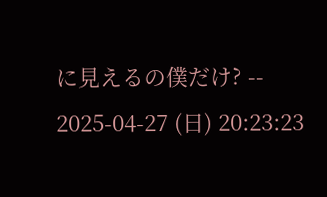に見えるの僕だけ? -- 2025-04-27 (日) 20:23:23